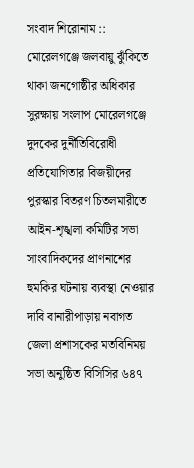সংবাদ শিরোনাম ::
মোরেলগঞ্জে জলবায়ু ঝুঁকিতে থাকা জনগোষ্ঠীর অধিকার সুরক্ষায় সংলাপ মোরেলগঞ্জে দুদকের দুর্নীতিবিরোধী প্রতিযোগিতার বিজয়ীদের পুরস্কার বিতরণ চিতলমারীতে আইন-শৃঙ্খলা কমিটির সভা সাংবাদিকদের প্রাণনাশের হুমকির ঘটনায় ব্যবস্থা নেওয়ার দাবি বানারীপাড়ায় নবাগত জেলা প্রশাসকের মতবিনিময় সভা অনুষ্ঠিত বিসিসির ৬৪৭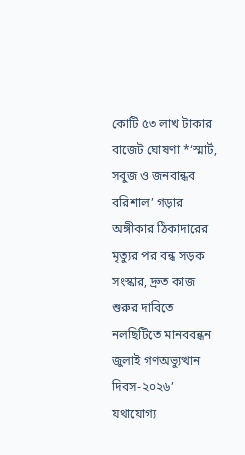কোটি ৫৩ লাখ টাকার বাজেট ঘোষণা *‘স্মার্ট, সবুজ ও জনবান্ধব বরিশাল’ গড়ার অঙ্গীকার ঠিকাদারের মৃত্যুর পর বন্ধ সড়ক সংস্কার, দ্রুত কাজ শুরুর দাবিতে নলছিটিতে মানববন্ধন জুলাই গণঅভ্যুত্থান দিবস-২০২৬’ যথাযোগ্য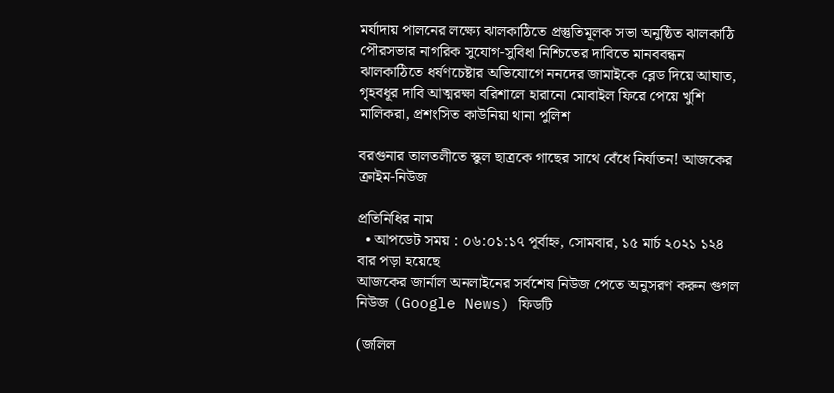মর্যাদায় পালনের লক্ষ্যে ঝালকাঠিতে প্রস্তুতিমূলক সভা অনুষ্ঠিত ঝালকাঠি পৌরসভার নাগরিক সুযোগ-সুবিধা নিশ্চিতের দাবিতে মানববন্ধন ঝালকাঠিতে ধর্ষণচেষ্টার অভিযোগে ননদের জামাইকে ব্লেড দিয়ে আঘাত, গৃহবধূর দাবি আত্মরক্ষা বরিশালে হারানো মোবাইল ফিরে পেয়ে খুশি মালিকরা, প্রশংসিত কাউনিয়া থানা পুলিশ

বরগুনার তালতলীতে স্কুল ছাত্রকে গাছের সাথে বেঁধে নির্যাতন! আজকের ক্রাইম-নিউজ

প্রতিনিধির নাম
  • আপডেট সময় : ০৬:০১:১৭ পূর্বাহ্ন, সোমবার, ১৫ মার্চ ২০২১ ১২৪ বার পড়া হয়েছে
আজকের জার্নাল অনলাইনের সর্বশেষ নিউজ পেতে অনুসরণ করুন গুগল নিউজ (Google News) ফিডটি

(জলিল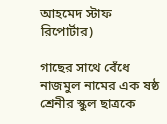আহমেদ স্টাফ রিপোর্টার)

গাছের সাথে বেঁধে নাজমুল নামের এক ষষ্ঠ শ্রেনীর স্কুল ছাত্রকে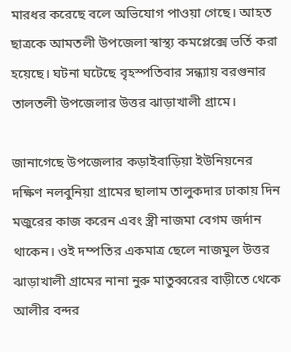মারধর করেছে বলে অভিযোগ পাওয়া গেছে। আহত ছাত্রকে আমতলী উপজেলা স্বাস্থ্য কমপ্লেক্সে ভর্তি করা হয়েছে। ঘটনা ঘটেছে বৃহস্পতিবার সন্ধ্যায় বরগুনার তালতলী উপজেলার উত্তর ঝাড়াখালী গ্রামে।

জানাগেছে উপজেলার কড়াইবাড়িয়া ইউনিয়নের দক্ষিণ নলবুনিয়া গ্রামের ছালাম তালুকদার ঢাকায় দিন মজুরের কাজ করেন এবং স্ত্রী নাজমা বেগম জর্দান থাকেন। ওই দম্পতির একমাত্র ছেলে নাজমুল উত্তর ঝাড়াখালী গ্রামের নানা নুরু মাতুব্বরের বাড়ীতে থেকে আলীর বন্দর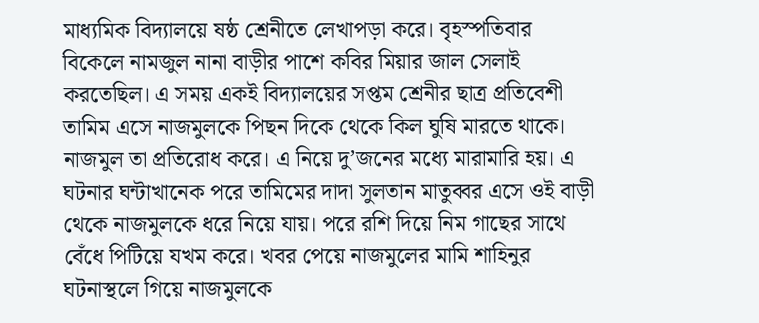মাধ্যমিক বিদ্যালয়ে ষষ্ঠ শ্রেনীতে লেখাপড়া করে। বৃহস্পতিবার বিকেলে নামজুল নানা বাড়ীর পাশে কবির মিয়ার জাল সেলাই করতেছিল। এ সময় একই বিদ্যালয়ের সপ্তম শ্রেনীর ছাত্র প্রতিবেশী তামিম এসে নাজমুলকে পিছন দিকে থেকে কিল ঘুষি মারতে থাকে। নাজমুল তা প্রতিরোধ করে। এ নিয়ে দু’জনের মধ্যে মারামারি হয়। এ ঘটনার ঘন্টাখানেক পরে তামিমের দাদা সুলতান মাতুব্বর এসে ওই বাড়ী থেকে নাজমুলকে ধরে নিয়ে যায়। পরে রশি দিয়ে নিম গাছের সাথে বেঁধে পিটিয়ে যখম করে। খবর পেয়ে নাজমুলের মামি শাহিনুর ঘটনাস্থলে গিয়ে নাজমুলকে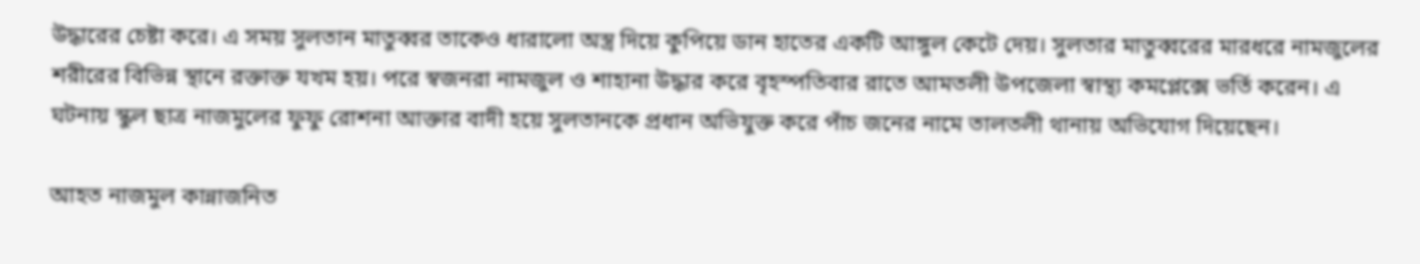উদ্ধারের চেষ্টা করে। এ সময় সুলতান মাতুব্বর তাকেও ধারালো অস্ত্র দিয়ে কুপিয়ে ডান হাতের একটি আঙ্গুল কেটে দেয়। সুলতার মাতুব্বরের মারধরে নামজুলের শরীরের বিভিন্ন স্থানে রক্তাক্ত যখম হয়। পরে স্বজনরা নামজুল ও শাহানা উদ্ধার করে বৃহস্পতিবার রাতে আমতলী উপজেলা স্বাস্থ্য কমপ্লেক্সে ভর্তি করেন। এ ঘটনায় স্কুল ছাত্র নাজমুলের ফুফু রোশনা আক্তার বাদী হয়ে সুলতানকে প্রধান অভিযুক্ত করে পাঁচ জনের নামে তালতলী থানায় অভিযোগ দিয়েছেন।

আহত নাজমুল কান্নাজনিত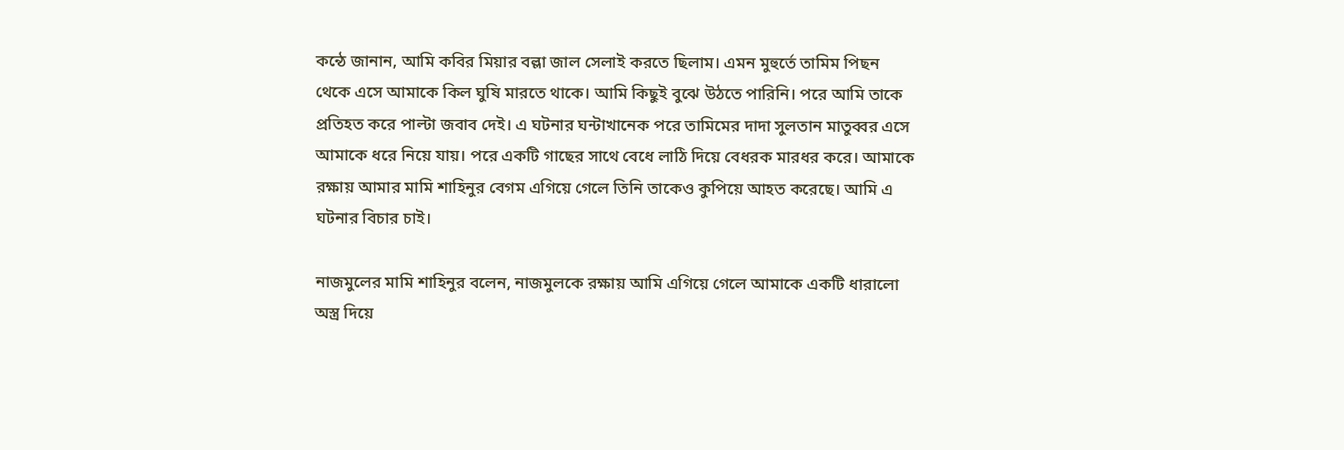কন্ঠে জানান, আমি কবির মিয়ার বল্লা জাল সেলাই করতে ছিলাম। এমন মুহুর্তে তামিম পিছন থেকে এসে আমাকে কিল ঘুষি মারতে থাকে। আমি কিছুই বুঝে উঠতে পারিনি। পরে আমি তাকে প্রতিহত করে পাল্টা জবাব দেই। এ ঘটনার ঘন্টাখানেক পরে তামিমের দাদা সুলতান মাতুব্বর এসে আমাকে ধরে নিয়ে যায়। পরে একটি গাছের সাথে বেধে লাঠি দিয়ে বেধরক মারধর করে। আমাকে রক্ষায় আমার মামি শাহিনুর বেগম এগিয়ে গেলে তিনি তাকেও কুপিয়ে আহত করেছে। আমি এ ঘটনার বিচার চাই।

নাজমুলের মামি শাহিনুর বলেন, নাজমুলকে রক্ষায় আমি এগিয়ে গেলে আমাকে একটি ধারালো অস্ত্র দিয়ে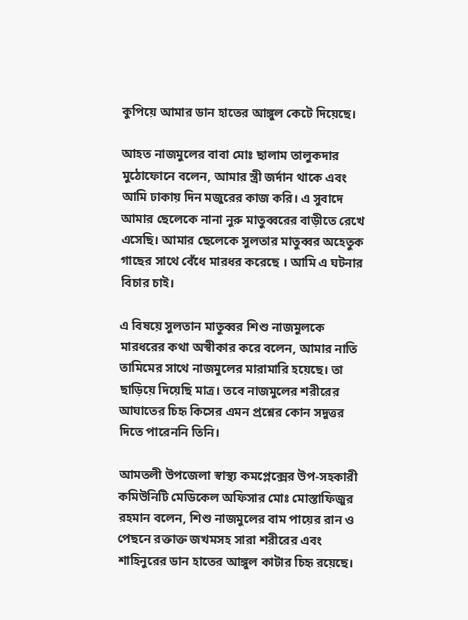কুপিয়ে আমার ডান হাতের আঙ্গুল কেটে দিয়েছে।

আহত নাজমুলের বাবা মোঃ ছালাম তালুকদার মুঠোফোনে বলেন, আমার স্ত্রী জর্দান থাকে এবং আমি ঢাকায় দিন মজুরের কাজ করি। এ সুবাদে আমার ছেলেকে নানা নুরু মাতুব্বরের বাড়ীতে রেখে এসেছি। আমার ছেলেকে সুলতার মাতুব্বর অহেতুক গাছের সাথে বেঁধে মারধর করেছে । আমি এ ঘটনার বিচার চাই।

এ বিষয়ে সুলতান মাতুব্বর শিশু নাজমুলকে মারধরের কথা অস্বীকার করে বলেন, আমার নাতি তামিমের সাথে নাজমুলের মারামারি হয়েছে। তা ছাড়িয়ে দিয়েছি মাত্র। তবে নাজমুলের শরীরের আঘাতের চিহৃ কিসের এমন প্রশ্নের কোন সদুত্তর দিতে পারেননি তিনি।

আমতলী উপজেলা স্বাস্থ্য কমপ্লেক্সের উপ-সহকারী কমিউনিটি মেডিকেল অফিসার মোঃ মোস্তাফিজুর রহমান বলেন, শিশু নাজমুলের বাম পায়ের রান ও পেছনে রক্তাক্ত জখমসহ সারা শরীরের এবং শাহিনুরের ডান হাতের আঙ্গুল কাটার চিহৃ রয়েছে।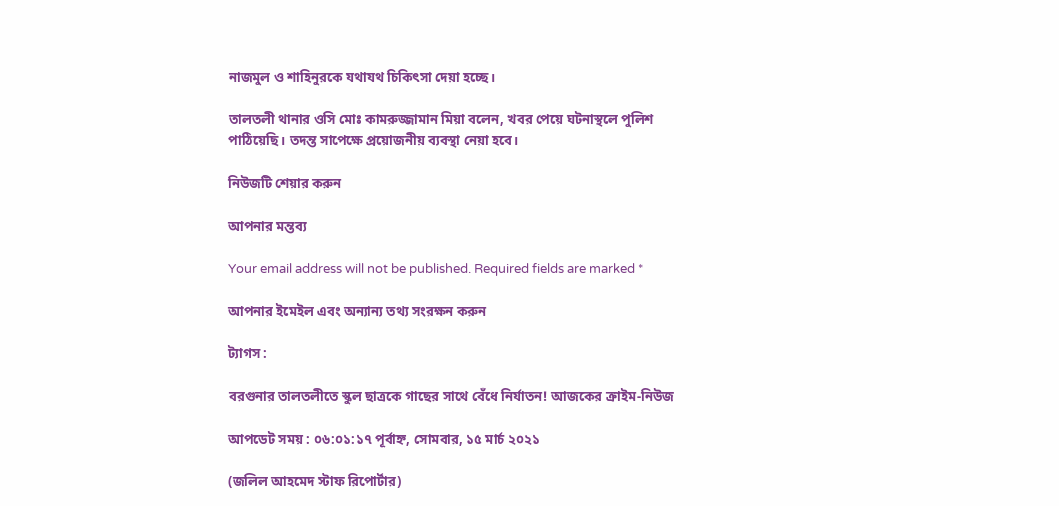নাজমুল ও শাহিনুরকে যথাযথ চিকিৎসা দেয়া হচ্ছে।

তালতলী থানার ওসি মোঃ কামরুজ্জামান মিয়া বলেন, খবর পেয়ে ঘটনাস্থলে পুলিশ পাঠিয়েছি। তদন্ত সাপেক্ষে প্রয়োজনীয় ব্যবস্থা নেয়া হবে।

নিউজটি শেয়ার করুন

আপনার মন্তব্য

Your email address will not be published. Required fields are marked *

আপনার ইমেইল এবং অন্যান্য তথ্য সংরক্ষন করুন

ট্যাগস :

বরগুনার তালতলীতে স্কুল ছাত্রকে গাছের সাথে বেঁধে নির্যাতন! আজকের ক্রাইম-নিউজ

আপডেট সময় : ০৬:০১:১৭ পূর্বাহ্ন, সোমবার, ১৫ মার্চ ২০২১

(জলিল আহমেদ স্টাফ রিপোর্টার)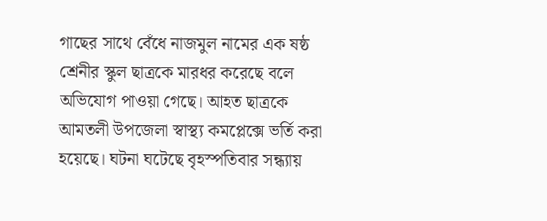গাছের সাথে বেঁধে নাজমুল নামের এক ষষ্ঠ শ্রেনীর স্কুল ছাত্রকে মারধর করেছে বলে অভিযোগ পাওয়া গেছে। আহত ছাত্রকে আমতলী উপজেলা স্বাস্থ্য কমপ্লেক্সে ভর্তি করা হয়েছে। ঘটনা ঘটেছে বৃহস্পতিবার সন্ধ্যায়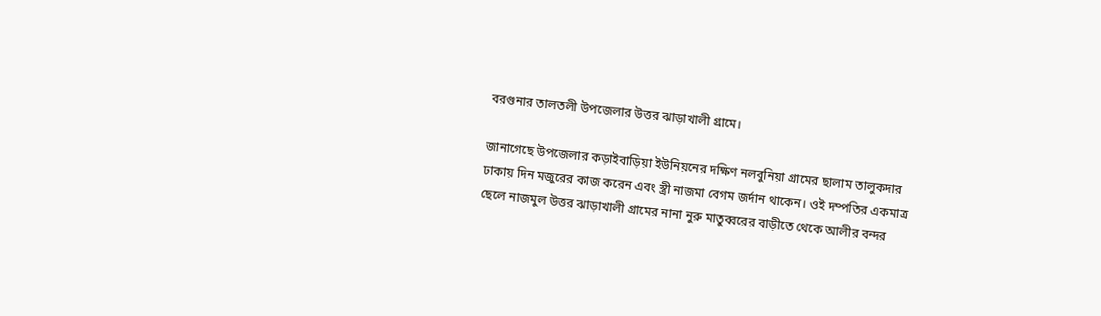বরগুনার তালতলী উপজেলার উত্তর ঝাড়াখালী গ্রামে।

জানাগেছে উপজেলার কড়াইবাড়িয়া ইউনিয়নের দক্ষিণ নলবুনিয়া গ্রামের ছালাম তালুকদার ঢাকায় দিন মজুরের কাজ করেন এবং স্ত্রী নাজমা বেগম জর্দান থাকেন। ওই দম্পতির একমাত্র ছেলে নাজমুল উত্তর ঝাড়াখালী গ্রামের নানা নুরু মাতুব্বরের বাড়ীতে থেকে আলীর বন্দর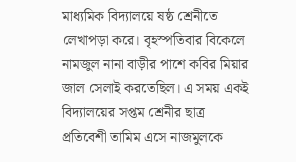মাধ্যমিক বিদ্যালয়ে ষষ্ঠ শ্রেনীতে লেখাপড়া করে। বৃহস্পতিবার বিকেলে নামজুল নানা বাড়ীর পাশে কবির মিয়ার জাল সেলাই করতেছিল। এ সময় একই বিদ্যালয়ের সপ্তম শ্রেনীর ছাত্র প্রতিবেশী তামিম এসে নাজমুলকে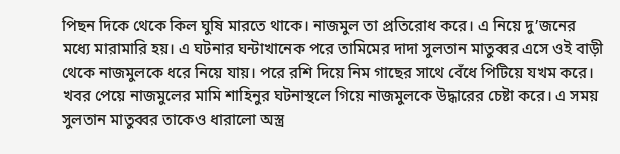পিছন দিকে থেকে কিল ঘুষি মারতে থাকে। নাজমুল তা প্রতিরোধ করে। এ নিয়ে দু’জনের মধ্যে মারামারি হয়। এ ঘটনার ঘন্টাখানেক পরে তামিমের দাদা সুলতান মাতুব্বর এসে ওই বাড়ী থেকে নাজমুলকে ধরে নিয়ে যায়। পরে রশি দিয়ে নিম গাছের সাথে বেঁধে পিটিয়ে যখম করে। খবর পেয়ে নাজমুলের মামি শাহিনুর ঘটনাস্থলে গিয়ে নাজমুলকে উদ্ধারের চেষ্টা করে। এ সময় সুলতান মাতুব্বর তাকেও ধারালো অস্ত্র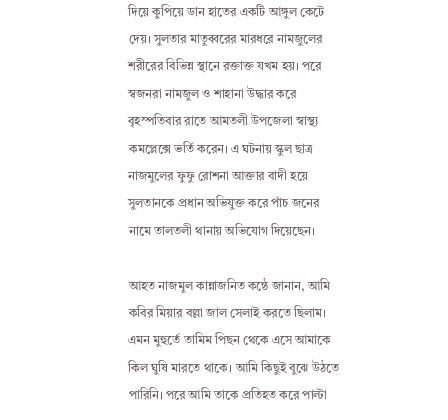দিয়ে কুপিয়ে ডান হাতের একটি আঙ্গুল কেটে দেয়। সুলতার মাতুব্বরের মারধরে নামজুলের শরীরের বিভিন্ন স্থানে রক্তাক্ত যখম হয়। পরে স্বজনরা নামজুল ও শাহানা উদ্ধার করে বৃহস্পতিবার রাতে আমতলী উপজেলা স্বাস্থ্য কমপ্লেক্সে ভর্তি করেন। এ ঘটনায় স্কুল ছাত্র নাজমুলের ফুফু রোশনা আক্তার বাদী হয়ে সুলতানকে প্রধান অভিযুক্ত করে পাঁচ জনের নামে তালতলী থানায় অভিযোগ দিয়েছেন।

আহত নাজমুল কান্নাজনিত কন্ঠে জানান, আমি কবির মিয়ার বল্লা জাল সেলাই করতে ছিলাম। এমন মুহুর্তে তামিম পিছন থেকে এসে আমাকে কিল ঘুষি মারতে থাকে। আমি কিছুই বুঝে উঠতে পারিনি। পরে আমি তাকে প্রতিহত করে পাল্টা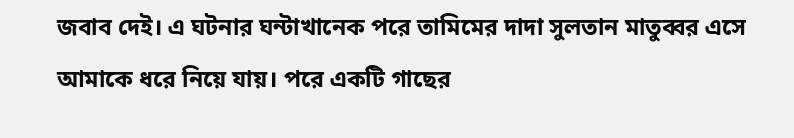জবাব দেই। এ ঘটনার ঘন্টাখানেক পরে তামিমের দাদা সুলতান মাতুব্বর এসে আমাকে ধরে নিয়ে যায়। পরে একটি গাছের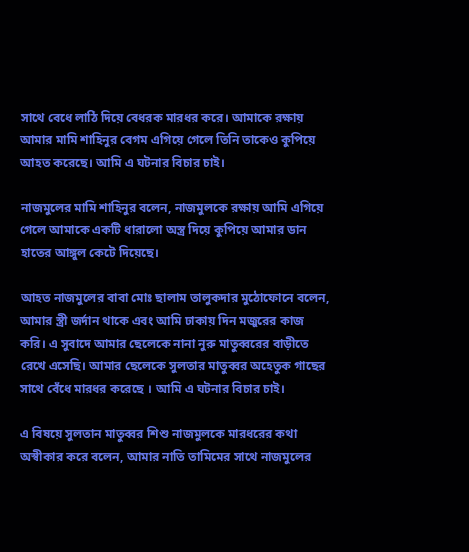সাথে বেধে লাঠি দিয়ে বেধরক মারধর করে। আমাকে রক্ষায় আমার মামি শাহিনুর বেগম এগিয়ে গেলে তিনি তাকেও কুপিয়ে আহত করেছে। আমি এ ঘটনার বিচার চাই।

নাজমুলের মামি শাহিনুর বলেন, নাজমুলকে রক্ষায় আমি এগিয়ে গেলে আমাকে একটি ধারালো অস্ত্র দিয়ে কুপিয়ে আমার ডান হাতের আঙ্গুল কেটে দিয়েছে।

আহত নাজমুলের বাবা মোঃ ছালাম তালুকদার মুঠোফোনে বলেন, আমার স্ত্রী জর্দান থাকে এবং আমি ঢাকায় দিন মজুরের কাজ করি। এ সুবাদে আমার ছেলেকে নানা নুরু মাতুব্বরের বাড়ীতে রেখে এসেছি। আমার ছেলেকে সুলতার মাতুব্বর অহেতুক গাছের সাথে বেঁধে মারধর করেছে । আমি এ ঘটনার বিচার চাই।

এ বিষয়ে সুলতান মাতুব্বর শিশু নাজমুলকে মারধরের কথা অস্বীকার করে বলেন, আমার নাতি তামিমের সাথে নাজমুলের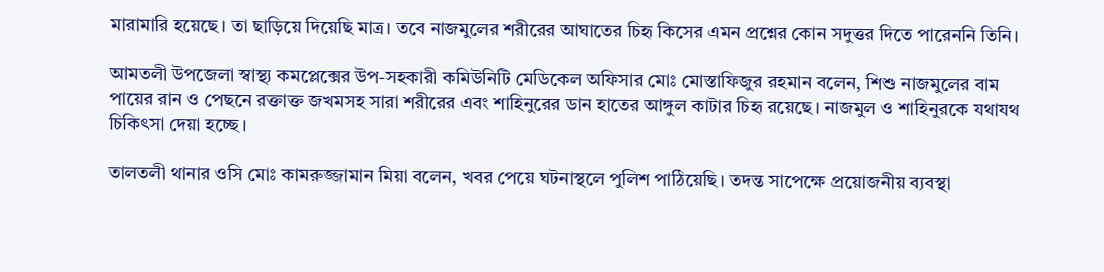মারামারি হয়েছে। তা ছাড়িয়ে দিয়েছি মাত্র। তবে নাজমুলের শরীরের আঘাতের চিহৃ কিসের এমন প্রশ্নের কোন সদুত্তর দিতে পারেননি তিনি।

আমতলী উপজেলা স্বাস্থ্য কমপ্লেক্সের উপ-সহকারী কমিউনিটি মেডিকেল অফিসার মোঃ মোস্তাফিজুর রহমান বলেন, শিশু নাজমুলের বাম পায়ের রান ও পেছনে রক্তাক্ত জখমসহ সারা শরীরের এবং শাহিনুরের ডান হাতের আঙ্গুল কাটার চিহৃ রয়েছে। নাজমুল ও শাহিনুরকে যথাযথ চিকিৎসা দেয়া হচ্ছে।

তালতলী থানার ওসি মোঃ কামরুজ্জামান মিয়া বলেন, খবর পেয়ে ঘটনাস্থলে পুলিশ পাঠিয়েছি। তদন্ত সাপেক্ষে প্রয়োজনীয় ব্যবস্থা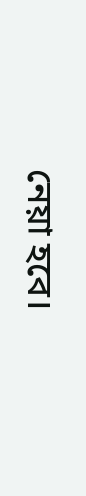নেয়া হবে।